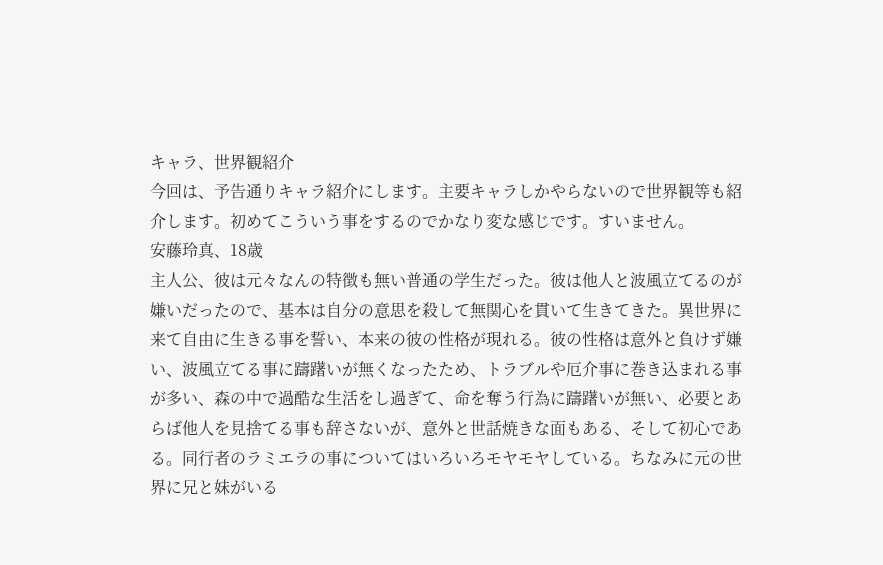キャラ、世界観紹介
今回は、予告通りキャラ紹介にします。主要キャラしかやらないので世界観等も紹介します。初めてこういう事をするのでかなり変な感じです。すいません。
安藤玲真、18歳
主人公、彼は元々なんの特徴も無い普通の学生だった。彼は他人と波風立てるのが嫌いだったので、基本は自分の意思を殺して無関心を貫いて生きてきた。異世界に来て自由に生きる事を誓い、本来の彼の性格が現れる。彼の性格は意外と負けず嫌い、波風立てる事に躊躇いが無くなったため、トラブルや厄介事に巻き込まれる事が多い、森の中で過酷な生活をし過ぎて、命を奪う行為に躊躇いが無い、必要とあらば他人を見捨てる事も辞さないが、意外と世話焼きな面もある、そして初心である。同行者のラミエラの事についてはいろいろモヤモヤしている。ちなみに元の世界に兄と妹がいる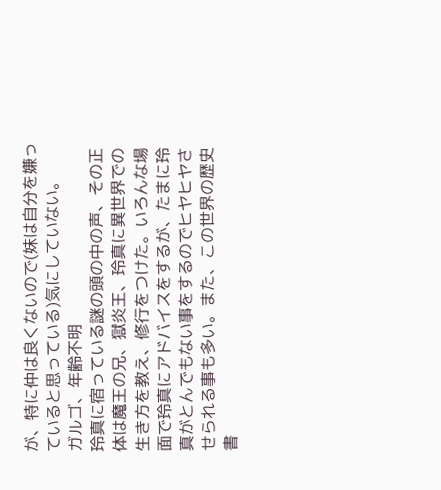が、特に仲は良くないので(妹は自分を嫌っていると思っている)気にしていない。
ガルゴ、年齢不明
玲真に宿っている謎の頭の中の声、その正体は魔王の兄、獄炎王、玲真に異世界での生き方を教え、修行をつけた。いろんな場面で玲真にアドバイスをするが、たまに玲真がとんでもない事をするのでヒヤヒヤさせられる事も多い。また、この世界の歴史書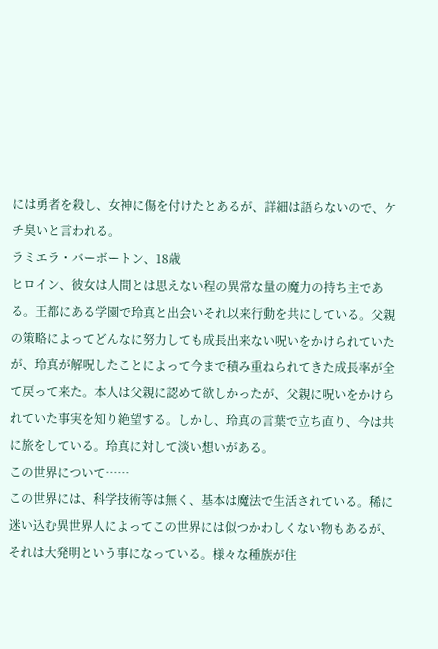には勇者を殺し、女神に傷を付けたとあるが、詳細は語らないので、ケチ臭いと言われる。
ラミエラ・バーボートン、18歳
ヒロイン、彼女は人間とは思えない程の異常な量の魔力の持ち主である。王都にある学園で玲真と出会いそれ以来行動を共にしている。父親の策略によってどんなに努力しても成長出来ない呪いをかけられていたが、玲真が解呪したことによって今まで積み重ねられてきた成長率が全て戻って来た。本人は父親に認めて欲しかったが、父親に呪いをかけられていた事実を知り絶望する。しかし、玲真の言葉で立ち直り、今は共に旅をしている。玲真に対して淡い想いがある。
この世界について……
この世界には、科学技術等は無く、基本は魔法で生活されている。稀に迷い込む異世界人によってこの世界には似つかわしくない物もあるが、それは大発明という事になっている。様々な種族が住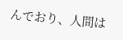んでおり、人間は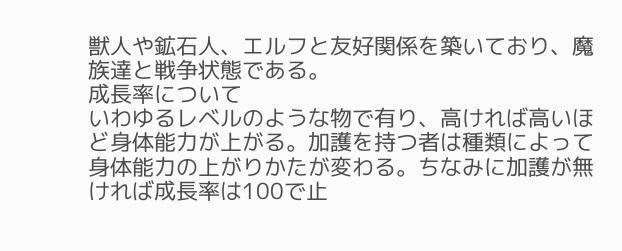獣人や鉱石人、エルフと友好関係を築いており、魔族達と戦争状態である。
成長率について
いわゆるレベルのような物で有り、高ければ高いほど身体能力が上がる。加護を持つ者は種類によって身体能力の上がりかたが変わる。ちなみに加護が無ければ成長率は100で止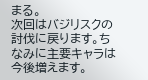まる。
次回はバジリスクの討伐に戻ります。ちなみに主要キャラは今後増えます。